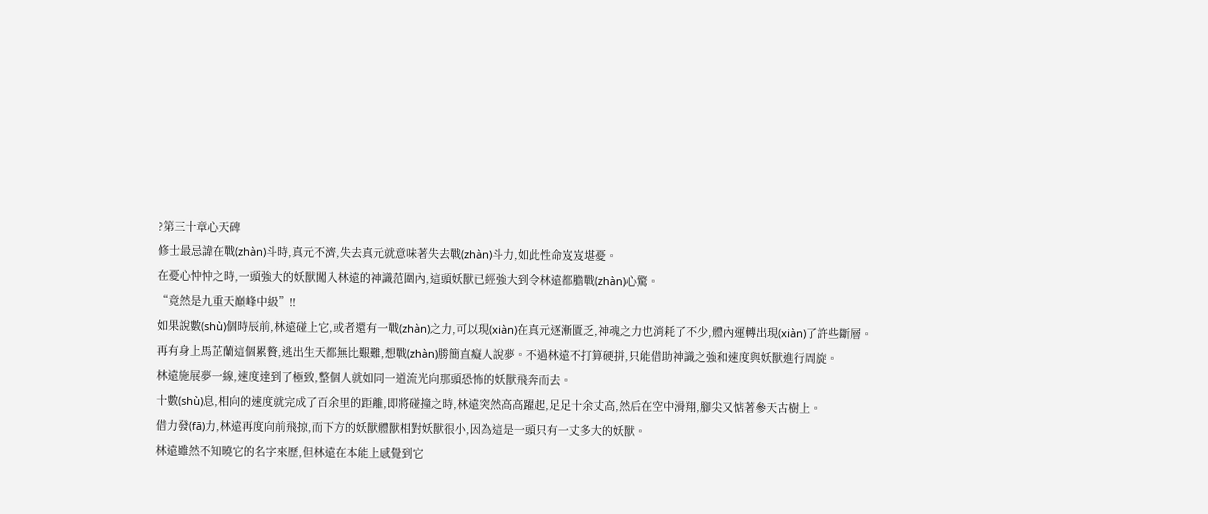?第三十章心天碑
修士最忌諱在戰(zhàn)斗時,真元不濟,失去真元就意味著失去戰(zhàn)斗力,如此性命岌岌堪憂。
在憂心忡忡之時,一頭強大的妖獸闖入林遠的神識范圍內,這頭妖獸已經強大到令林遠都膽戰(zhàn)心驚。
“竟然是九重天巔峰中級”!!
如果說數(shù)個時辰前,林遠碰上它,或者還有一戰(zhàn)之力,可以現(xiàn)在真元逐漸匱乏,神魂之力也消耗了不少,體內運轉出現(xiàn)了許些斷層。
再有身上馬芷蘭這個累贅,逃出生天都無比艱難,想戰(zhàn)勝簡直癡人說夢。不過林遠不打算硬拼,只能借助神識之強和速度與妖獸進行周旋。
林遠施展夢一線,速度達到了極致,整個人就如同一道流光向那頭恐怖的妖獸飛奔而去。
十數(shù)息,相向的速度就完成了百余里的距離,即將碰撞之時,林遠突然高高躍起,足足十余丈高,然后在空中滑翔,腳尖又惦著參天古樹上。
借力發(fā)力,林遠再度向前飛掠,而下方的妖獸體獸相對妖獸很小,因為這是一頭只有一丈多大的妖獸。
林遠雖然不知曉它的名字來歷,但林遠在本能上感覺到它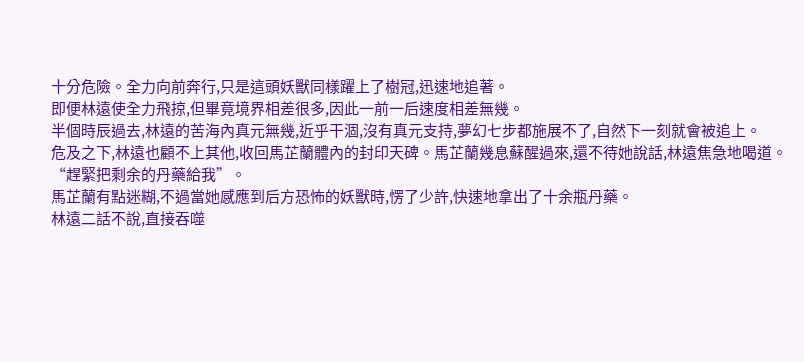十分危險。全力向前奔行,只是這頭妖獸同樣躍上了樹冠,迅速地追著。
即便林遠使全力飛掠,但畢竟境界相差很多,因此一前一后速度相差無幾。
半個時辰過去,林遠的苦海內真元無幾,近乎干涸,沒有真元支持,夢幻七步都施展不了,自然下一刻就會被追上。
危及之下,林遠也顧不上其他,收回馬芷蘭體內的封印天碑。馬芷蘭幾息蘇醒過來,還不待她說話,林遠焦急地喝道。
“趕緊把剩余的丹藥給我”。
馬芷蘭有點迷糊,不過當她感應到后方恐怖的妖獸時,愣了少許,快速地拿出了十余瓶丹藥。
林遠二話不說,直接吞噬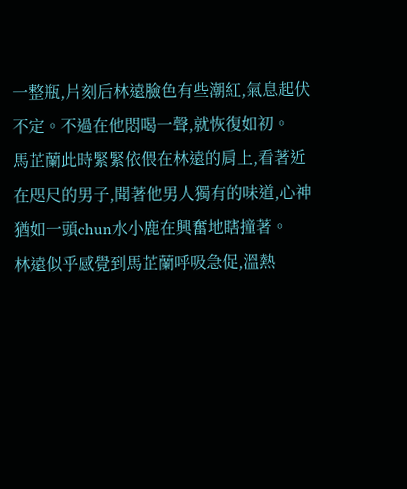一整瓶,片刻后林遠臉色有些潮紅,氣息起伏不定。不過在他悶喝一聲,就恢復如初。
馬芷蘭此時緊緊依偎在林遠的肩上,看著近在咫尺的男子,聞著他男人獨有的味道,心神猶如一頭chun水小鹿在興奮地瞎撞著。
林遠似乎感覺到馬芷蘭呼吸急促,溫熱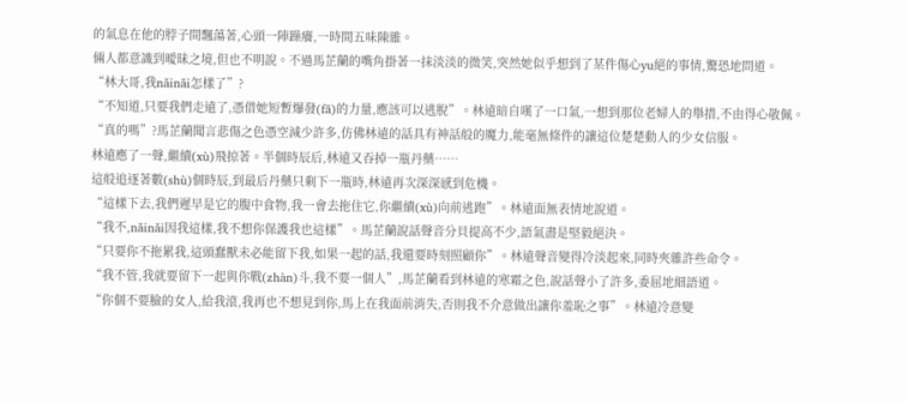的氣息在他的脖子間飄蕩著,心頭一陣躁癢,一時間五味陳雜。
倆人都意識到曖昧之境,但也不明說。不過馬芷蘭的嘴角掛著一抹淡淡的微笑,突然她似乎想到了某件傷心yu絕的事情,驚恐地問道。
“林大哥,我nǎinǎi怎樣了”?
“不知道,只要我們走遠了,憑借她短暫爆發(fā)的力量,應該可以逃脫”。林遠暗自嘆了一口氣,一想到那位老婦人的舉措,不由得心敬佩。
“真的嗎”?馬芷蘭聞言悲傷之色憑空減少許多,仿佛林遠的話具有神話般的魔力,能毫無條件的讓這位楚楚動人的少女信服。
林遠應了一聲,繼續(xù)飛掠著。半個時辰后,林遠又吞掉一瓶丹藥……
這般追逐著數(shù)個時辰,到最后丹藥只剩下一瓶時,林遠再次深深感到危機。
“這樣下去,我們遲早是它的腹中食物,我一會去拖住它,你繼續(xù)向前逃跑”。林遠面無表情地說道。
“我不,nǎinǎi因我這樣,我不想你保護我也這樣”。馬芷蘭說話聲音分貝提高不少,語氣盡是堅毅絕決。
“只要你不拖累我,這頭蠢獸未必能留下我,如果一起的話,我還要時刻照顧你”。林遠聲音變得冷淡起來,同時夾雜許些命令。
“我不管,我就要留下一起與你戰(zhàn)斗,我不要一個人”,馬芷蘭看到林遠的寒霜之色,說話聲小了許多,委屈地細語道。
“你個不要臉的女人,給我滾,我再也不想見到你,馬上在我面前消失,否則我不介意做出讓你羞恥之事”。林遠冷意變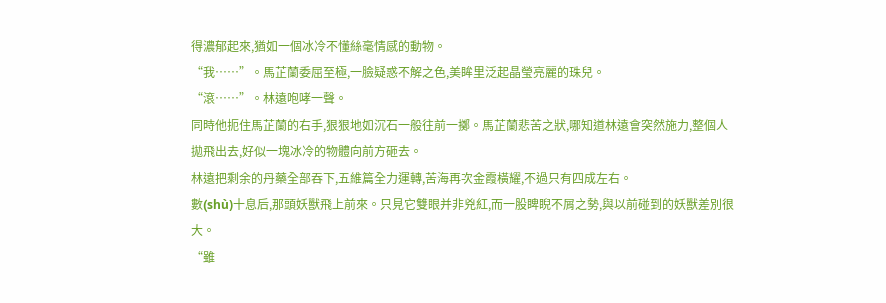得濃郁起來,猶如一個冰冷不懂絲毫情感的動物。
“我……”。馬芷蘭委屈至極,一臉疑惑不解之色,美眸里泛起晶瑩亮麗的珠兒。
“滾……”。林遠咆哮一聲。
同時他扼住馬芷蘭的右手,狠狠地如沉石一般往前一擲。馬芷蘭悲苦之狀,哪知道林遠會突然施力,整個人拋飛出去,好似一塊冰冷的物體向前方砸去。
林遠把剩余的丹藥全部吞下,五維篇全力運轉,苦海再次金霞橫耀,不過只有四成左右。
數(shù)十息后,那頭妖獸飛上前來。只見它雙眼并非兇紅,而一股睥睨不屑之勢,與以前碰到的妖獸差別很大。
“雖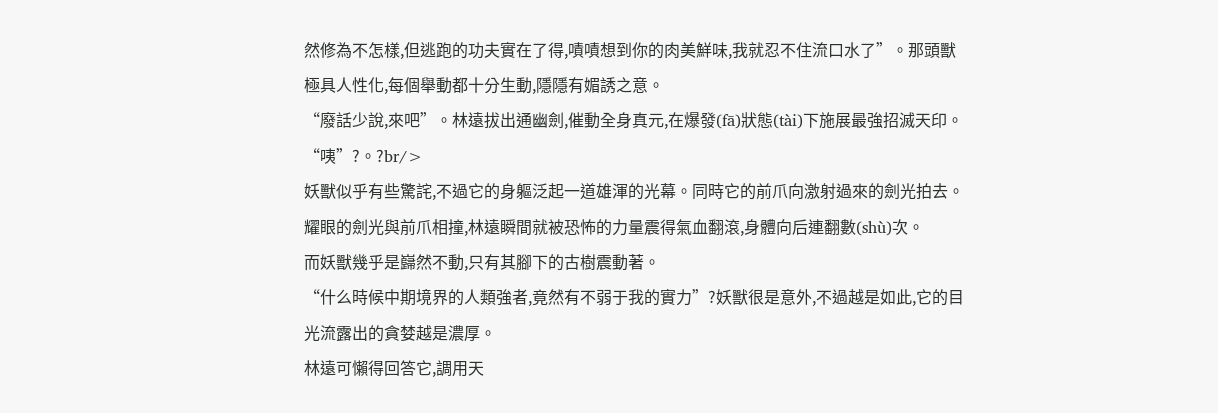然修為不怎樣,但逃跑的功夫實在了得,嘖嘖想到你的肉美鮮味,我就忍不住流口水了”。那頭獸極具人性化,每個舉動都十分生動,隱隱有媚誘之意。
“廢話少說,來吧”。林遠拔出通幽劍,催動全身真元,在爆發(fā)狀態(tài)下施展最強招滅天印。
“咦”?。?br/>
妖獸似乎有些驚詫,不過它的身軀泛起一道雄渾的光幕。同時它的前爪向激射過來的劍光拍去。
耀眼的劍光與前爪相撞,林遠瞬間就被恐怖的力量震得氣血翻滾,身體向后連翻數(shù)次。
而妖獸幾乎是巋然不動,只有其腳下的古樹震動著。
“什么時候中期境界的人類強者,竟然有不弱于我的實力”?妖獸很是意外,不過越是如此,它的目光流露出的貪婪越是濃厚。
林遠可懶得回答它,調用天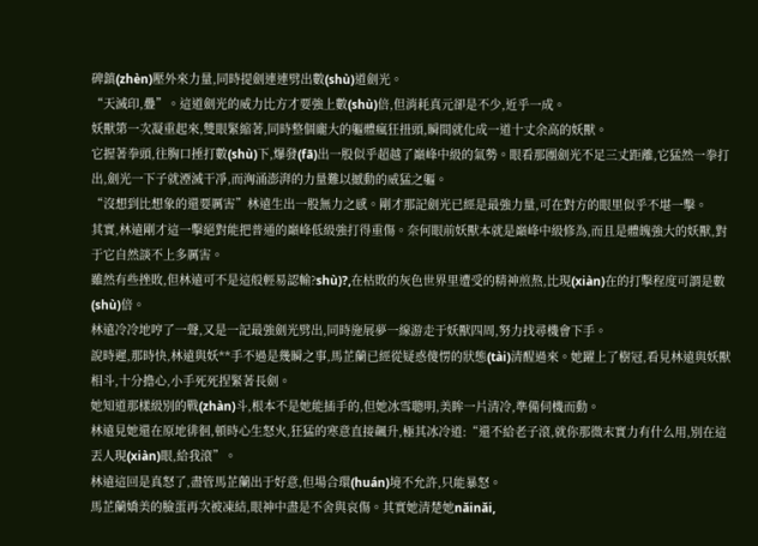碑鎮(zhèn)壓外來力量,同時提劍連連劈出數(shù)道劍光。
“天滅印,疊”。這道劍光的威力比方才要強上數(shù)倍,但消耗真元卻是不少,近乎一成。
妖獸第一次凝重起來,雙眼緊縮著,同時整個龐大的軀體瘋狂扭頭,瞬間就化成一道十丈余高的妖獸。
它握著拳頭,往胸口捶打數(shù)下,爆發(fā)出一股似乎超越了巔峰中級的氣勢。眼看那團劍光不足三丈距離,它猛然一拳打出,劍光一下子就湮滅干凈,而洶涌澎湃的力量難以撼動的威猛之軀。
“沒想到比想象的還要厲害”林遠生出一股無力之感。剛才那記劍光已經是最強力量,可在對方的眼里似乎不堪一擊。
其實,林遠剛才這一擊絕對能把普通的巔峰低級強打得重傷。奈何眼前妖獸本就是巔峰中級修為,而且是體魄強大的妖獸,對于它自然談不上多厲害。
雖然有些挫敗,但林遠可不是這般輕易認輸?shù)?,在枯敗的灰色世界里遭受的精神煎熬,比現(xiàn)在的打擊程度可謂是數(shù)倍。
林遠冷冷地哼了一聲,又是一記最強劍光劈出,同時施展夢一線游走于妖獸四周,努力找尋機會下手。
說時遲,那時快,林遠與妖**手不過是幾瞬之事,馬芷蘭已經從疑惑傻愣的狀態(tài)清醒過來。她躍上了樹冠,看見林遠與妖獸相斗,十分擔心,小手死死捏緊著長劍。
她知道那樣級別的戰(zhàn)斗,根本不是她能插手的,但她冰雪聰明,美眸一片清冷,準備伺機而動。
林遠見她還在原地徘徊,頓時心生怒火,狂猛的寒意直接飆升,極其冰冷道:“還不給老子滾,就你那微末實力有什么用,別在這丟人現(xiàn)眼,給我滾”。
林遠這回是真怒了,盡管馬芷蘭出于好意,但場合環(huán)境不允許,只能暴怒。
馬芷蘭嬌美的臉蛋再次被凍結,眼神中盡是不舍與哀傷。其實她清楚她nǎinǎi,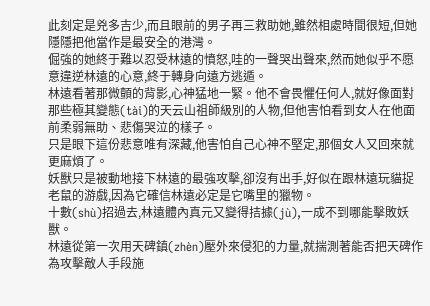此刻定是兇多吉少,而且眼前的男子再三救助她,雖然相處時間很短,但她隱隱把他當作是最安全的港灣。
倔強的她終于難以忍受林遠的憤怒,哇的一聲哭出聲來,然而她似乎不愿意違逆林遠的心意,終于轉身向遠方逃遁。
林遠看著那微顫的背影,心神猛地一緊。他不會畏懼任何人,就好像面對那些極其變態(tài)的天云山祖師級別的人物,但他害怕看到女人在他面前柔弱無助、悲傷哭泣的樣子。
只是眼下這份悲意唯有深藏,他害怕自己心神不堅定,那個女人又回來就更麻煩了。
妖獸只是被動地接下林遠的最強攻擊,卻沒有出手,好似在跟林遠玩貓捉老鼠的游戲,因為它確信林遠必定是它嘴里的獵物。
十數(shù)招過去,林遠體內真元又變得拮據(jù),一成不到哪能擊敗妖獸。
林遠從第一次用天碑鎮(zhèn)壓外來侵犯的力量,就揣測著能否把天碑作為攻擊敵人手段施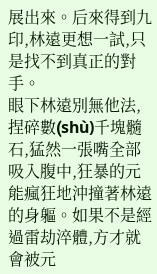展出來。后來得到九印,林遠更想一試,只是找不到真正的對手。
眼下林遠別無他法,捏碎數(shù)千塊髓石,猛然一張嘴全部吸入腹中,狂暴的元能瘋狂地沖撞著林遠的身軀。如果不是經過雷劫淬體,方才就會被元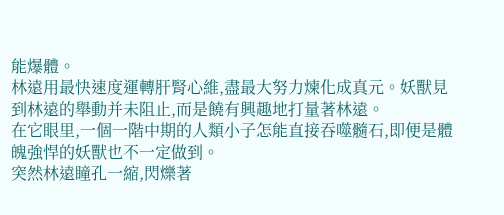能爆體。
林遠用最快速度運轉肝腎心維,盡最大努力煉化成真元。妖獸見到林遠的舉動并未阻止,而是饒有興趣地打量著林遠。
在它眼里,一個一階中期的人類小子怎能直接吞噬髓石,即便是體魄強悍的妖獸也不一定做到。
突然林遠瞳孔一縮,閃爍著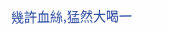幾許血絲,猛然大喝一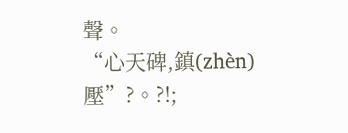聲。
“心天碑,鎮(zhèn)壓”?。?!;